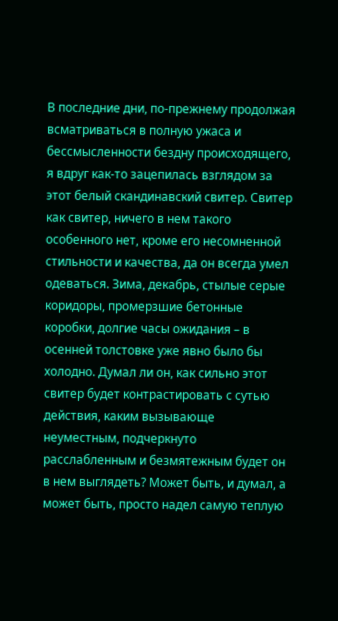В последние дни, по-прежнему продолжая всматриваться в полную ужаса и бессмысленности бездну происходящего, я вдруг как-то зацепилась взглядом за этот белый скандинавский свитер. Свитер как свитер, ничего в нем такого особенного нет, кроме его несомненной стильности и качества, да он всегда умел одеваться. Зима, декабрь, стылые серые коридоры, промерзшие бетонные коробки, долгие часы ожидания – в осенней толстовке уже явно было бы холодно. Думал ли он, как сильно этот свитер будет контрастировать с сутью действия, каким вызывающе неуместным, подчеркнуто расслабленным и безмятежным будет он в нем выглядеть? Может быть, и думал, а может быть, просто надел самую теплую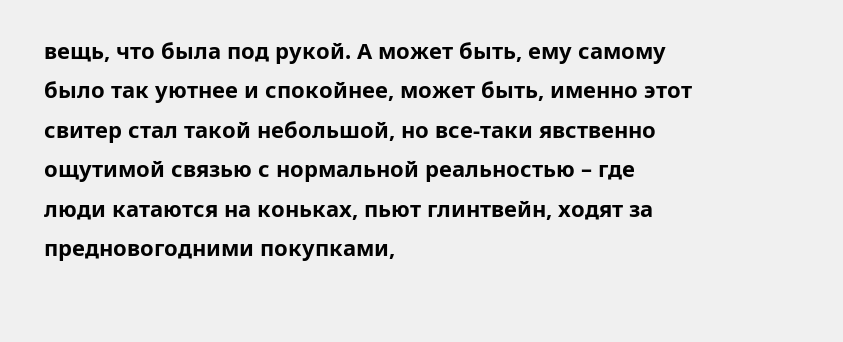вещь, что была под рукой. А может быть, ему самому было так уютнее и спокойнее, может быть, именно этот свитер стал такой небольшой, но все-таки явственно ощутимой связью с нормальной реальностью – где люди катаются на коньках, пьют глинтвейн, ходят за предновогодними покупками,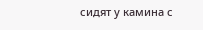сидят у камина с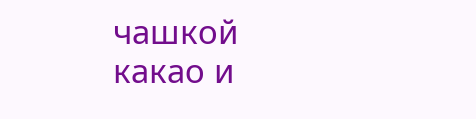чашкой какао и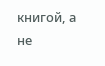книгой, а не